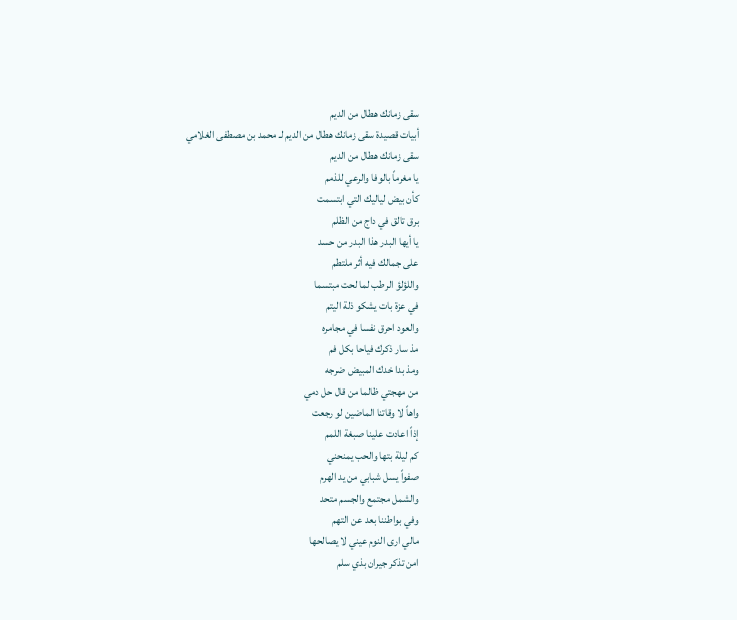سقى زمانك هطال من الديم
أبيات قصيدة سقى زمانك هطال من الديم لـ محمد بن مصطفى الغلامي
سقى زمانك هطال من الديم
يا مغرماً بالوفا والرعي للذمم
كأن بيض لياليك التي ابتسمت
برق تالق في داج من الظلم
يا أيها البدر هذا البدر من حسد
على جمالك فيه أثر ملتطم
واللؤلؤ الرطب لما لحت مبتسما
في عزة بات يشكو ذلة اليتم
والعود احرق نفسا في مجامره
مذ سار ذكرك فياحا بكل فم
ومذ بدا خدك المبيض ضرجه
من مهجتي ظالما من قال حل دمي
واهاً لا وقاتنا الماضين لو رجعت
إذاً اعادت علينا صبغة اللمم
كم ليلة بتها والحب يمنحني
صفواً يسل شبابي من يد الهرم
والشمل مجتمع والجسم متحد
وفي بواطننا بعد عن التهم
مالي ارى النوم عيني لا يصالحها
امن تذكر جيران بذي سلم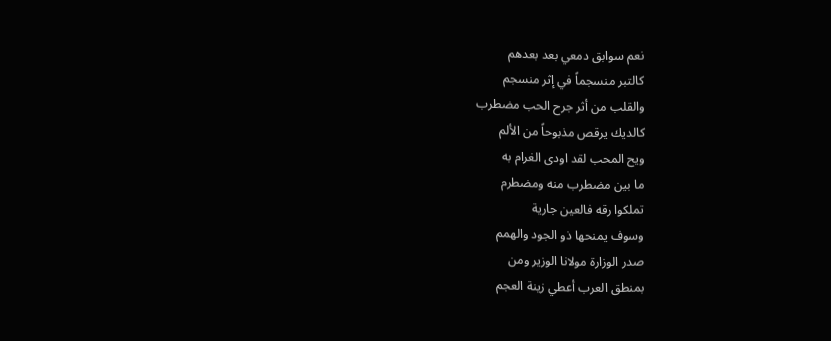نعم سوابق دمعي بعد بعدهم
كالتبر منسجماً في إثر منسجم
والقلب من أثر جرح الحب مضطرب
كالديك يرقص مذبوحاً من الألم
ويح المحب لقد اودى الغرام به
ما بين مضطرب منه ومضطرم
تملكوا رقه فالعين جارية
وسوف يمنحها ذو الجود والهمم
صدر الوزارة مولانا الوزير ومن
بمنطق العرب أعطي زينة العجم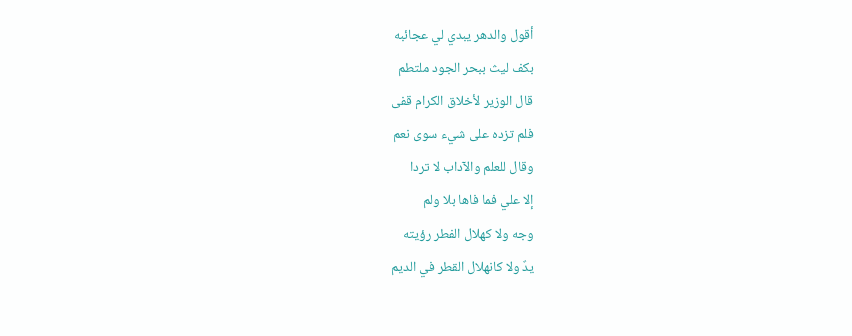أقول والدهر يبدي لي عجائبه
بكف ليث ببحر الجود ملتطم
قال الوزير لأخلاق الكرام قفى
فلم تزده على شيء سوى نعم
وقال للعلم والآداب لا تردا
إلا علي فما فاها بلا ولم
وجه ولا كهلال الفطر رؤيته
يدٌ ولا كانهلال القطر في الديم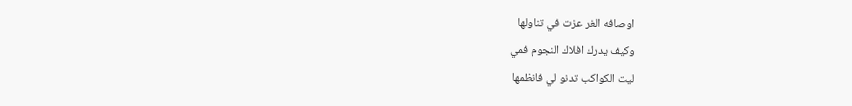اوصافه الغر عزت في تناولها
وكيف يدرك افلاك النجوم فمي
ليت الكواكب تدنو لي فانظمها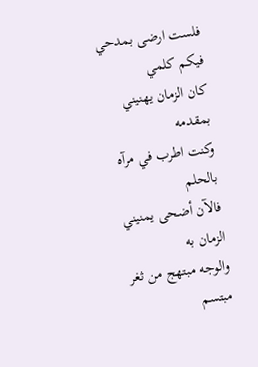فلست ارضى بمدحي فيكم كلمي
كان الزمان يهنيني بمقدمه
وكنت اطرب في مرآه بالحلم
فالآن أضحى يمنيني الزمان به
والوجه مبتهج من ثغر مبتسم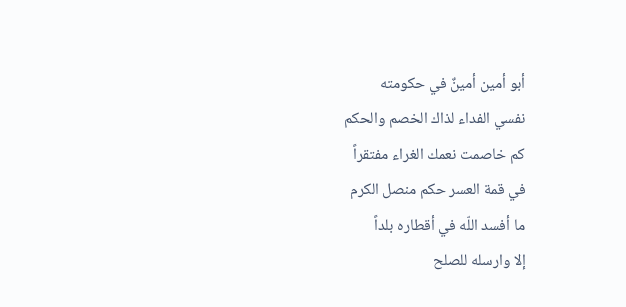أبو أمين أمينٌ في حكومته
نفسي الفداء لذاك الخصم والحكم
كم خاصمت نعمك الغراء مفتقراً
في قمة العسر حكم منصل الكرم
ما أفسد اللّه في أقطاره بلداً
إلا وارسله للصلح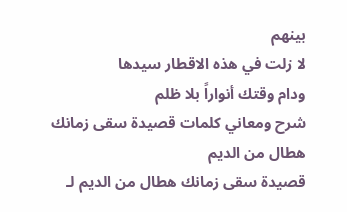بينهم
لا زلت في هذه الاقطار سيدها
ودام وقتك أنواراً بلا ظلم
شرح ومعاني كلمات قصيدة سقى زمانك هطال من الديم
قصيدة سقى زمانك هطال من الديم لـ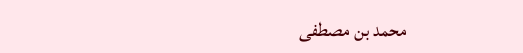محمد بن مصطفى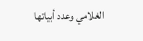الغلامي وعدد أبياتها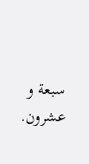سبعة و عشرون.